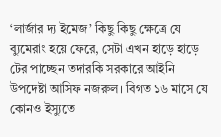‘লার্জার দ্য ইমেজ’ কিছু কিছু ক্ষেত্রে যে ব্যুমেরাং হয়ে ফেরে, সেটা এখন হাড়ে হাড়ে টের পাচ্ছেন তদারকি সরকারে আইনি উপদেষ্টা আসিফ নজরুল। বিগত ১৬ মাসে যে কোনও ইস্যুতে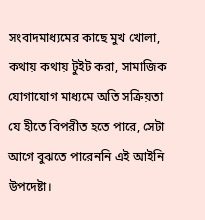সংবাদমাধ্যমের কাছে মুখ খোলা, কথায় কথায় টুইট করা, সামাজিক যোগাযোগ মাধ্যমে অতি সক্রিয়তা যে হীতে বিপরীত হতে পারে, সেটা আগে বুঝতে পারেননি এই আইনি উপদেষ্টা।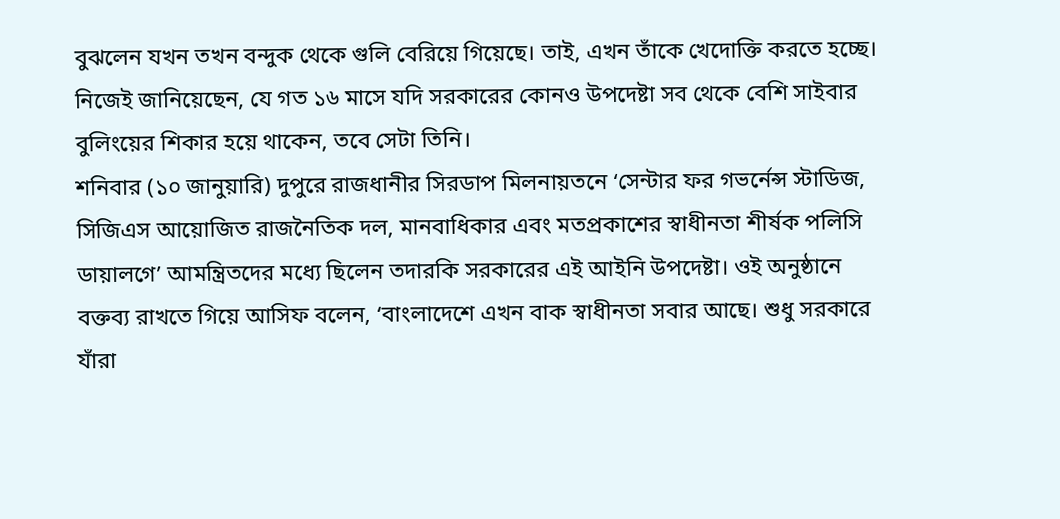বুঝলেন যখন তখন বন্দুক থেকে গুলি বেরিয়ে গিয়েছে। তাই, এখন তাঁকে খেদোক্তি করতে হচ্ছে। নিজেই জানিয়েছেন, যে গত ১৬ মাসে যদি সরকারের কোনও উপদেষ্টা সব থেকে বেশি সাইবার বুলিংয়ের শিকার হয়ে থাকেন, তবে সেটা তিনি।
শনিবার (১০ জানুয়ারি) দুপুরে রাজধানীর সিরডাপ মিলনায়তনে ‘সেন্টার ফর গভর্নেন্স স্টাডিজ, সিজিএস আয়োজিত রাজনৈতিক দল, মানবাধিকার এবং মতপ্রকাশের স্বাধীনতা শীর্ষক পলিসি ডায়ালগে’ আমন্ত্রিতদের মধ্যে ছিলেন তদারকি সরকারের এই আইনি উপদেষ্টা। ওই অনুষ্ঠানে বক্তব্য রাখতে গিয়ে আসিফ বলেন, ‘বাংলাদেশে এখন বাক স্বাধীনতা সবার আছে। শুধু সরকারে যাঁরা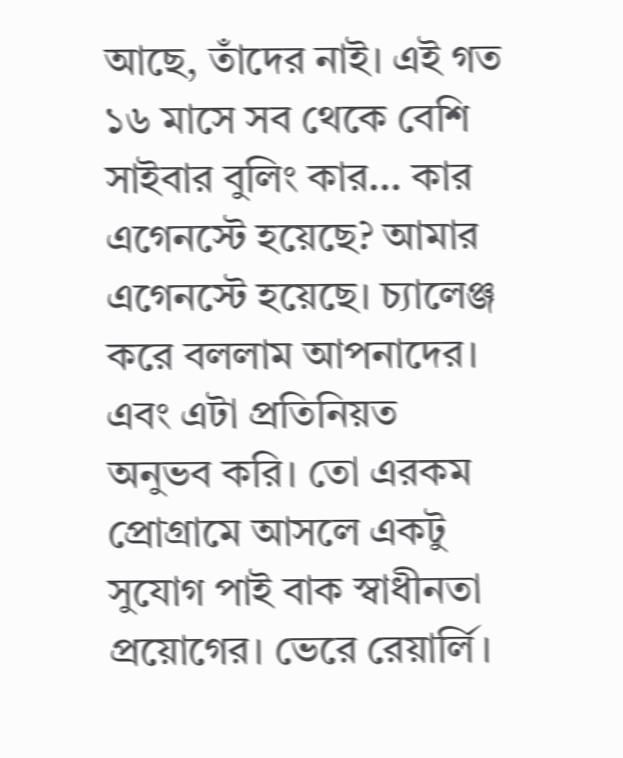আছে, তাঁদের নাই। এই গত ১৬ মাসে সব থেকে বেশি সাইবার বুলিং কার… কার এগেনস্টে হয়েছে? আমার এগেনস্টে হয়েছে। চ্যালেঞ্জ করে বললাম আপনাদের। এবং এটা প্রতিনিয়ত অনুভব করি। তো এরকম প্রোগ্রামে আসলে একটু সুযোগ পাই বাক স্বাধীনতা প্রয়োগের। ভেরে রেয়ার্লি।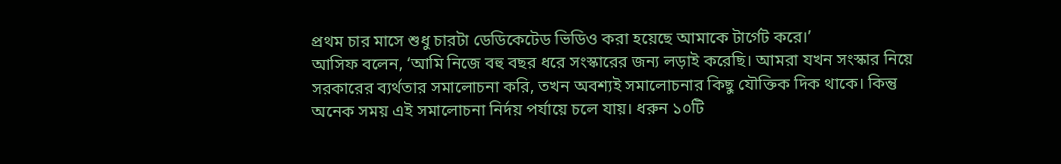প্রথম চার মাসে শুধু চারটা ডেডিকেটেড ভিডিও করা হয়েছে আমাকে টার্গেট করে।’
আসিফ বলেন, ‘আমি নিজে বহু বছর ধরে সংস্কারের জন্য লড়াই করেছি। আমরা যখন সংস্কার নিয়ে সরকারের ব্যর্থতার সমালোচনা করি, তখন অবশ্যই সমালোচনার কিছু যৌক্তিক দিক থাকে। কিন্তু অনেক সময় এই সমালোচনা নির্দয় পর্যায়ে চলে যায়। ধরুন ১০টি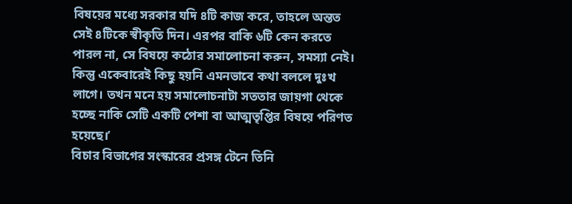বিষয়ের মধ্যে সরকার যদি ৪টি কাজ করে, তাহলে অন্তত সেই ৪টিকে স্বীকৃতি দিন। এরপর বাকি ৬টি কেন করতে পারল না, সে বিষয়ে কঠোর সমালোচনা করুন, সমস্যা নেই। কিন্তু একেবারেই কিছু হয়নি এমনভাবে কথা বললে দুঃখ লাগে। তখন মনে হয় সমালোচনাটা সততার জায়গা থেকে হচ্ছে নাকি সেটি একটি পেশা বা আত্মতৃপ্তির বিষয়ে পরিণত হয়েছে।’
বিচার বিভাগের সংস্কারের প্রসঙ্গ টেনে তিনি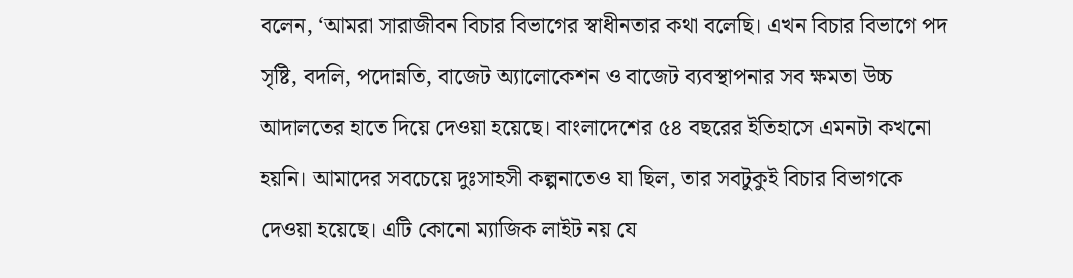বলেন, ‘আমরা সারাজীবন বিচার বিভাগের স্বাধীনতার কথা বলেছি। এখন বিচার বিভাগে পদ সৃষ্টি, বদলি, পদোন্নতি, বাজেট অ্যালোকেশন ও বাজেট ব্যবস্থাপনার সব ক্ষমতা উচ্চ আদালতের হাতে দিয়ে দেওয়া হয়েছে। বাংলাদেশের ৫৪ বছরের ইতিহাসে এমনটা কখনো হয়নি। আমাদের সবচেয়ে দুঃসাহসী কল্পনাতেও যা ছিল, তার সবটুকুই বিচার বিভাগকে দেওয়া হয়েছে। এটি কোনো ম্যাজিক লাইট নয় যে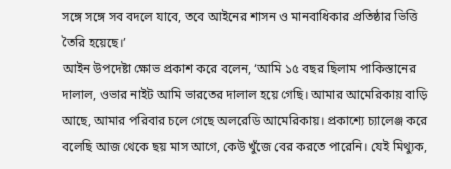সঙ্গে সঙ্গে সব বদলে যাবে, তবে আইনের শাসন ও মানবাধিকার প্রতিষ্ঠার ভিত্তি তৈরি হয়েছে।’
আইন উপদেষ্টা ক্ষোভ প্রকাশ করে বলেন, ‘আমি ১৫ বছর ছিলাম পাকিস্তানের দালাল, ওভার নাইট আমি ভারতের দালাল হয়ে গেছি। আমার আমেরিকায় বাড়ি আছে, আমার পরিবার চলে গেছে অলরেডি আমেরিকায়। প্রকাশ্যে চ্যালেঞ্জ করে বলেছি আজ থেকে ছয় মাস আগে, কেউ খুঁজে বের করতে পারেনি। যেই মিথ্যুক,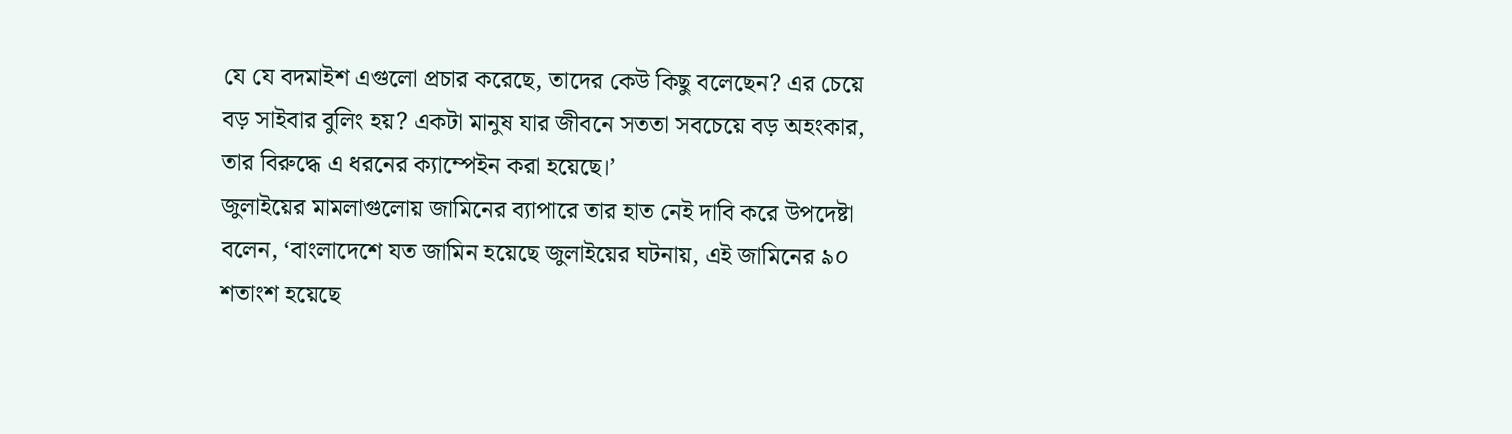যে যে বদমাইশ এগুলো প্রচার করেছে, তাদের কেউ কিছু বলেছেন? এর চেয়ে বড় সাইবার বুলিং হয়? একটা মানুষ যার জীবনে সততা সবচেয়ে বড় অহংকার, তার বিরুদ্ধে এ ধরনের ক্যাম্পেইন করা হয়েছে।’
জুলাইয়ের মামলাগুলোয় জামিনের ব্যাপারে তার হাত নেই দাবি করে উপদেষ্টা বলেন, ‘বাংলাদেশে যত জামিন হয়েছে জুলাইয়ের ঘটনায়, এই জামিনের ৯০ শতাংশ হয়েছে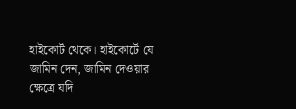হাইকোর্ট থেকে। হাইকোর্টে যে জামিন দেন, জামিন দেওয়ার ক্ষেত্রে যদি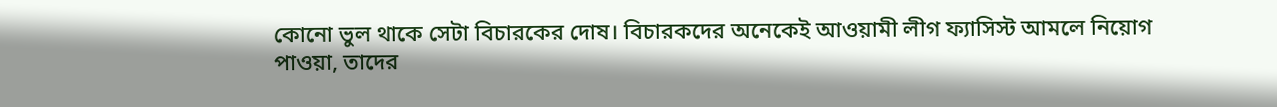কোনো ভুল থাকে সেটা বিচারকের দোষ। বিচারকদের অনেকেই আওয়ামী লীগ ফ্যাসিস্ট আমলে নিয়োগ পাওয়া, তাদের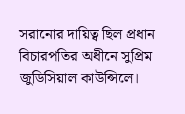সরানোর দায়িত্ব ছিল প্রধান বিচারপতির অধীনে সুপ্রিম জুডিসিয়াল কাউন্সিলে।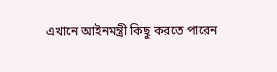এখানে আইনমন্ত্রী কিছু করতে পারেন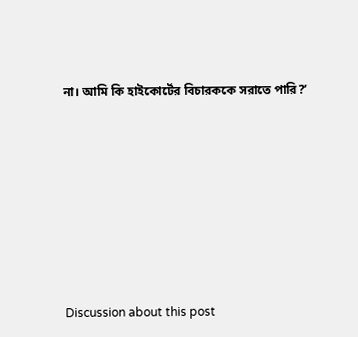না। আমি কি হাইকোর্টের বিচারককে সরাতে পারি?’












Discussion about this post